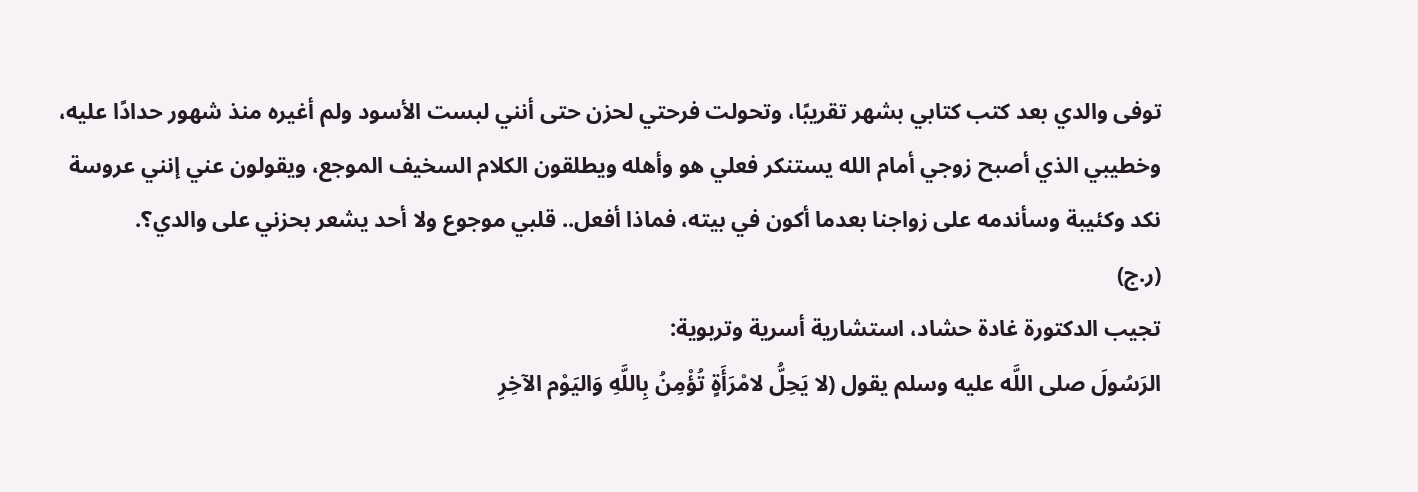توفى والدي بعد كتب كتابي بشهر تقريبًا، وتحولت فرحتي لحزن حتى أنني لبست الأسود ولم أغيره منذ شهور حدادًا عليه، وخطيبي الذي أصبح زوجي أمام الله يستنكر فعلي هو وأهله ويطلقون الكلام السخيف الموجع، ويقولون عني إنني عروسة نكد وكئيبة وسأندمه على زواجنا بعدما أكون في بيته، فماذا أفعل.. قلبي موجوع ولا أحد يشعر بحزني على والدي؟.
(ر.ج)
تجيب الدكتورة غادة حشاد، استشارية أسرية وتربوية:
الرَسُولَ صلى اللَّه عليه وسلم يقول (لا يَحِلُّ لامْرَأَةٍ تُؤْمِنُ بِاللَّهِ وَاليَوْم الآخِرِ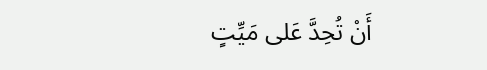أَنْ تُحِدَّ عَلى مَيِّتٍ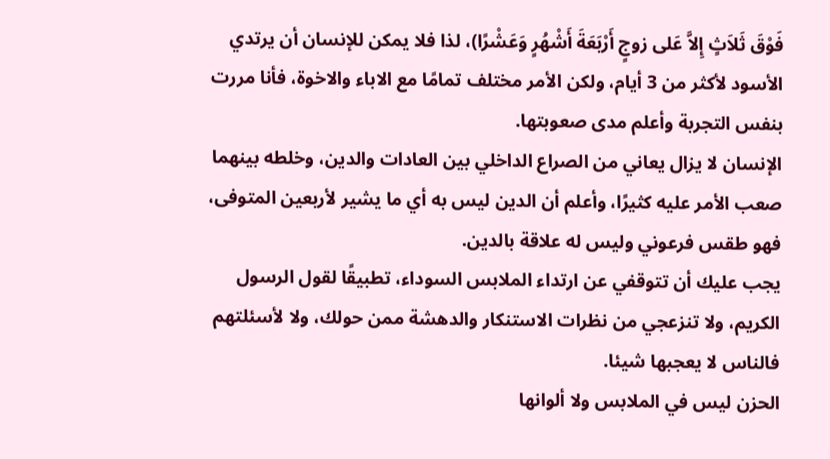فَوْقَ ثَلاَثٍ إِلاَّ عَلى زوجٍ أَرْبَعَةَ أَشْهُرٍ وَعَشْرًا)، لذا فلا يمكن للإنسان أن يرتدي الأسود لأكثر من 3 أيام، ولكن الأمر مختلف تمامًا مع الاباء والاخوة، فأنا مررت بنفس التجربة وأعلم مدى صعوبتها.
الإنسان لا يزال يعاني من الصراع الداخلي بين العادات والدين، وخلطه بينهما صعب الأمر عليه كثيرًا، وأعلم أن الدين ليس به أي ما يشير لأربعين المتوفى، فهو طقس فرعوني وليس له علاقة بالدين.
يجب عليك أن تتوقفي عن ارتداء الملابس السوداء، تطبيقًا لقول الرسول الكريم، ولا تنزعجي من نظرات الاستنكار والدهشة ممن حولك، ولا لأسئلتهم فالناس لا يعجبها شيئا.
الحزن ليس في الملابس ولا ألوانها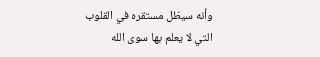وأنه سيظل مستقره في القلوب التي لا يعلم بها سوى الله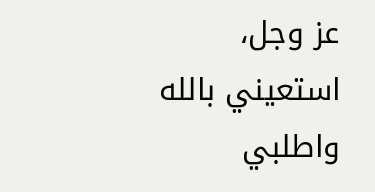عز وجل، استعيني بالله واطلبي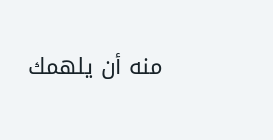منه أن يلهمك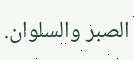الصبر والسلوان.